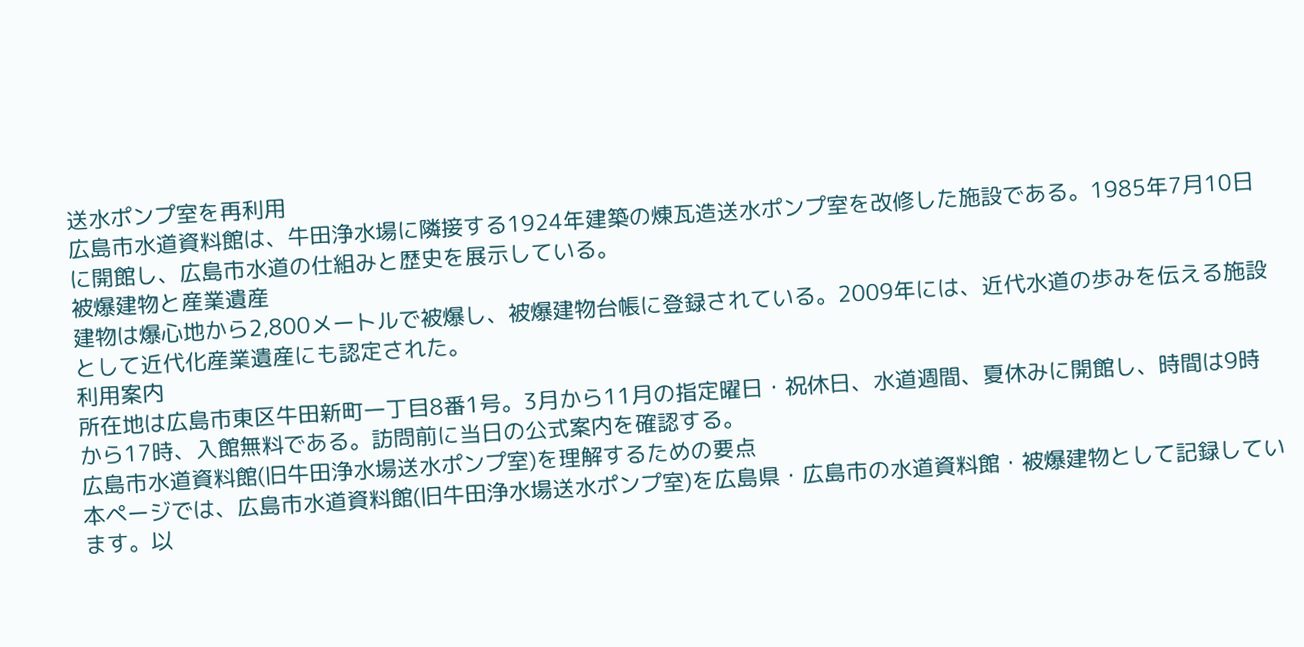送水ポンプ室を再利用
広島市水道資料館は、牛田浄水場に隣接する1924年建築の煉瓦造送水ポンプ室を改修した施設である。1985年7月10日に開館し、広島市水道の仕組みと歴史を展示している。
被爆建物と産業遺産
建物は爆心地から2,800メートルで被爆し、被爆建物台帳に登録されている。2009年には、近代水道の歩みを伝える施設として近代化産業遺産にも認定された。
利用案内
所在地は広島市東区牛田新町一丁目8番1号。3月から11月の指定曜日・祝休日、水道週間、夏休みに開館し、時間は9時から17時、入館無料である。訪問前に当日の公式案内を確認する。
広島市水道資料館(旧牛田浄水場送水ポンプ室)を理解するための要点
本ページでは、広島市水道資料館(旧牛田浄水場送水ポンプ室)を広島県・広島市の水道資料館・被爆建物として記録しています。以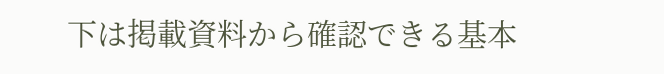下は掲載資料から確認できる基本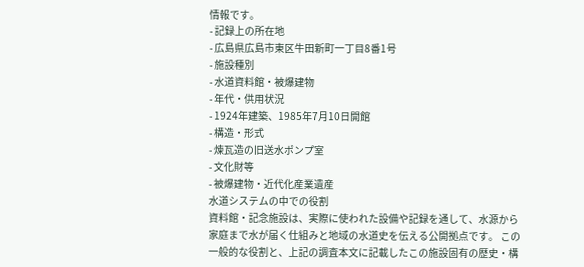情報です。
- 記録上の所在地
- 広島県広島市東区牛田新町一丁目8番1号
- 施設種別
- 水道資料館・被爆建物
- 年代・供用状況
- 1924年建築、1985年7月10日開館
- 構造・形式
- 煉瓦造の旧送水ポンプ室
- 文化財等
- 被爆建物・近代化産業遺産
水道システムの中での役割
資料館・記念施設は、実際に使われた設備や記録を通して、水源から家庭まで水が届く仕組みと地域の水道史を伝える公開拠点です。 この一般的な役割と、上記の調査本文に記載したこの施設固有の歴史・構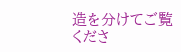造を分けてご覧くださ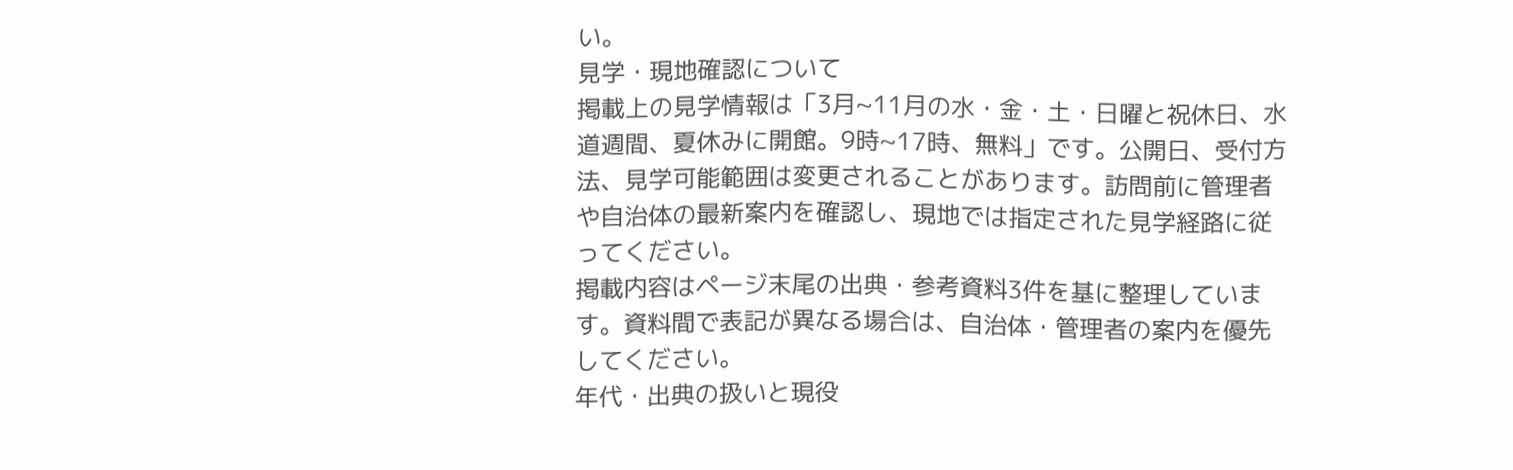い。
見学・現地確認について
掲載上の見学情報は「3月~11月の水・金・土・日曜と祝休日、水道週間、夏休みに開館。9時~17時、無料」です。公開日、受付方法、見学可能範囲は変更されることがあります。訪問前に管理者や自治体の最新案内を確認し、現地では指定された見学経路に従ってください。
掲載内容はページ末尾の出典・参考資料3件を基に整理しています。資料間で表記が異なる場合は、自治体・管理者の案内を優先してください。
年代・出典の扱いと現役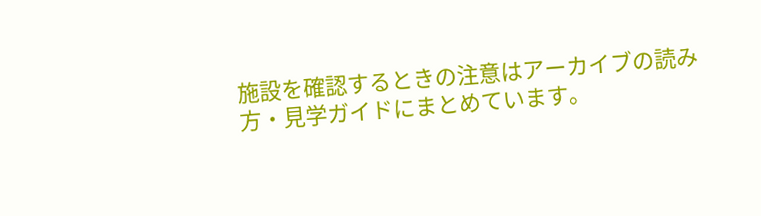施設を確認するときの注意はアーカイブの読み方・見学ガイドにまとめています。